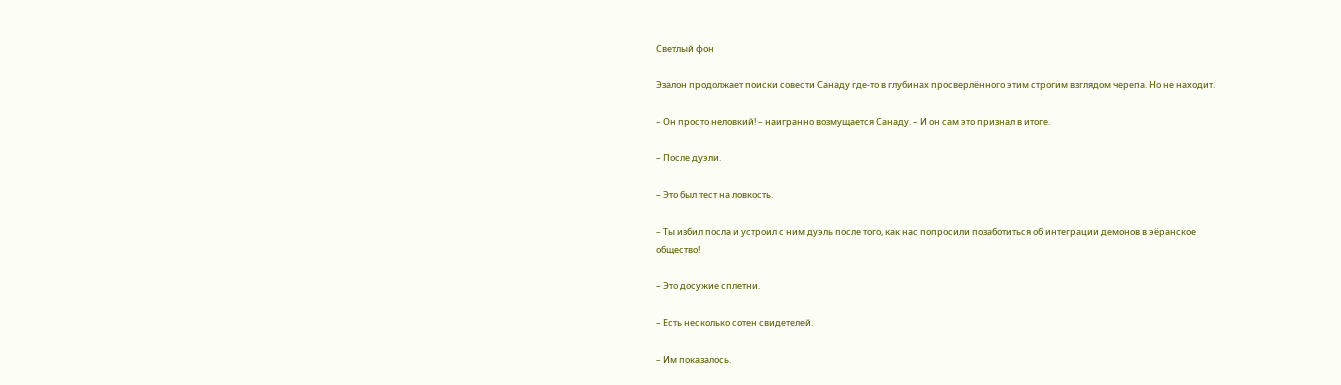Светлый фон

Эзалон продолжает поиски совести Санаду где-то в глубинах просверлённого этим строгим взглядом черепа. Но не находит.

– Он просто неловкий! – наигранно возмущается Санаду. – И он сам это признал в итоге.

– После дуэли.

– Это был тест на ловкость.

– Ты избил посла и устроил с ним дуэль после того, как нас попросили позаботиться об интеграции демонов в эёранское общество!

– Это досужие сплетни.

– Есть несколько сотен свидетелей.

– Им показалось.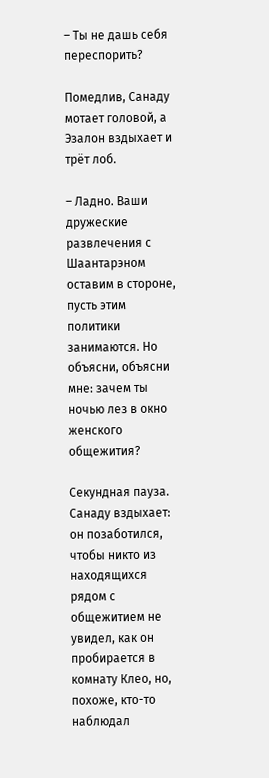– Ты не дашь себя переспорить?

Помедлив, Санаду мотает головой, а Эзалон вздыхает и трёт лоб.

– Ладно. Ваши дружеские развлечения с Шаантарэном оставим в стороне, пусть этим политики занимаются. Но объясни, объясни мне: зачем ты ночью лез в окно женского общежития?

Секундная пауза. Санаду вздыхает: он позаботился, чтобы никто из находящихся рядом с общежитием не увидел, как он пробирается в комнату Клео, но, похоже, кто-то наблюдал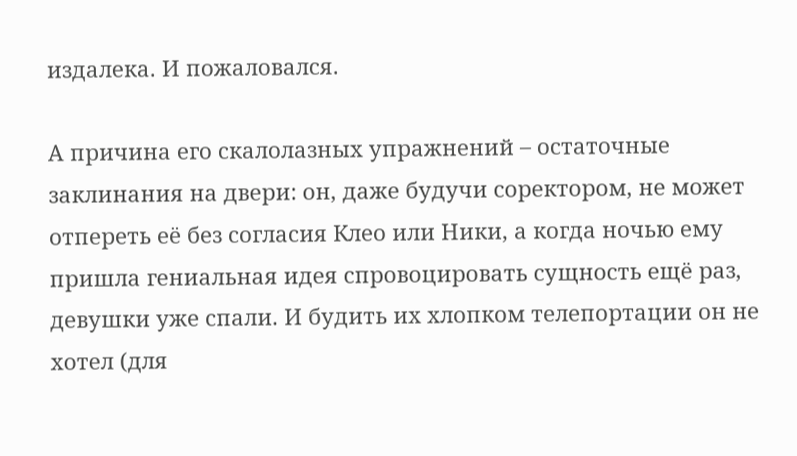издалека. И пожаловался.

А причина его скалолазных упражнений – остаточные заклинания на двери: он, даже будучи соректором, не может отпереть её без согласия Клео или Ники, а когда ночью ему пришла гениальная идея спровоцировать сущность ещё раз, девушки уже спали. И будить их хлопком телепортации он не хотел (для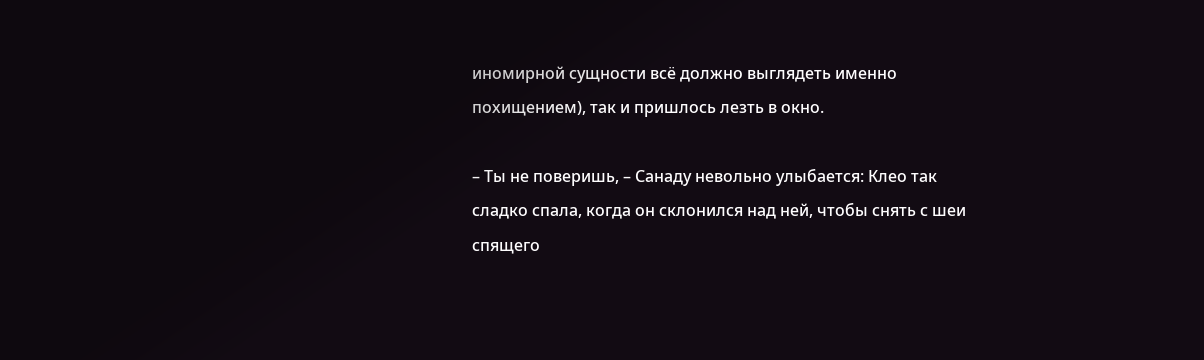иномирной сущности всё должно выглядеть именно похищением), так и пришлось лезть в окно.

– Ты не поверишь, – Санаду невольно улыбается: Клео так сладко спала, когда он склонился над ней, чтобы снять с шеи спящего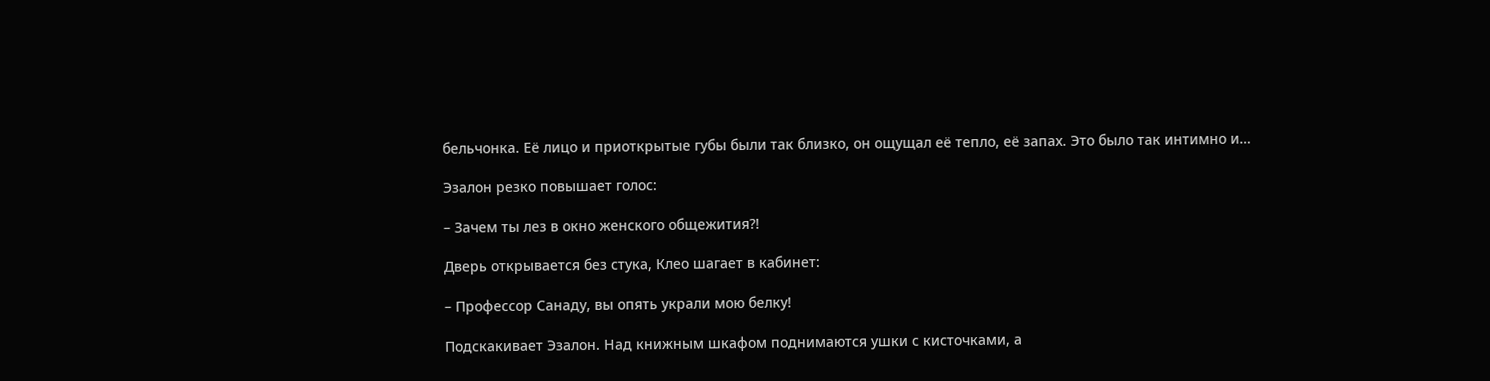бельчонка. Её лицо и приоткрытые губы были так близко, он ощущал её тепло, её запах. Это было так интимно и…

Эзалон резко повышает голос:

– Зачем ты лез в окно женского общежития?!

Дверь открывается без стука, Клео шагает в кабинет:

– Профессор Санаду, вы опять украли мою белку!

Подскакивает Эзалон. Над книжным шкафом поднимаются ушки с кисточками, а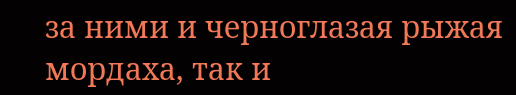за ними и черноглазая рыжая мордаха, так и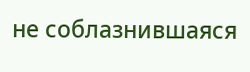не соблазнившаяся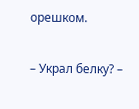орешком.

– Украл белку? –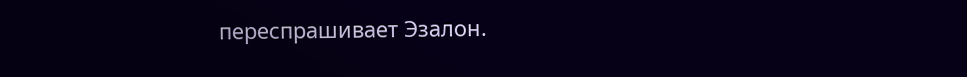переспрашивает Эзалон.